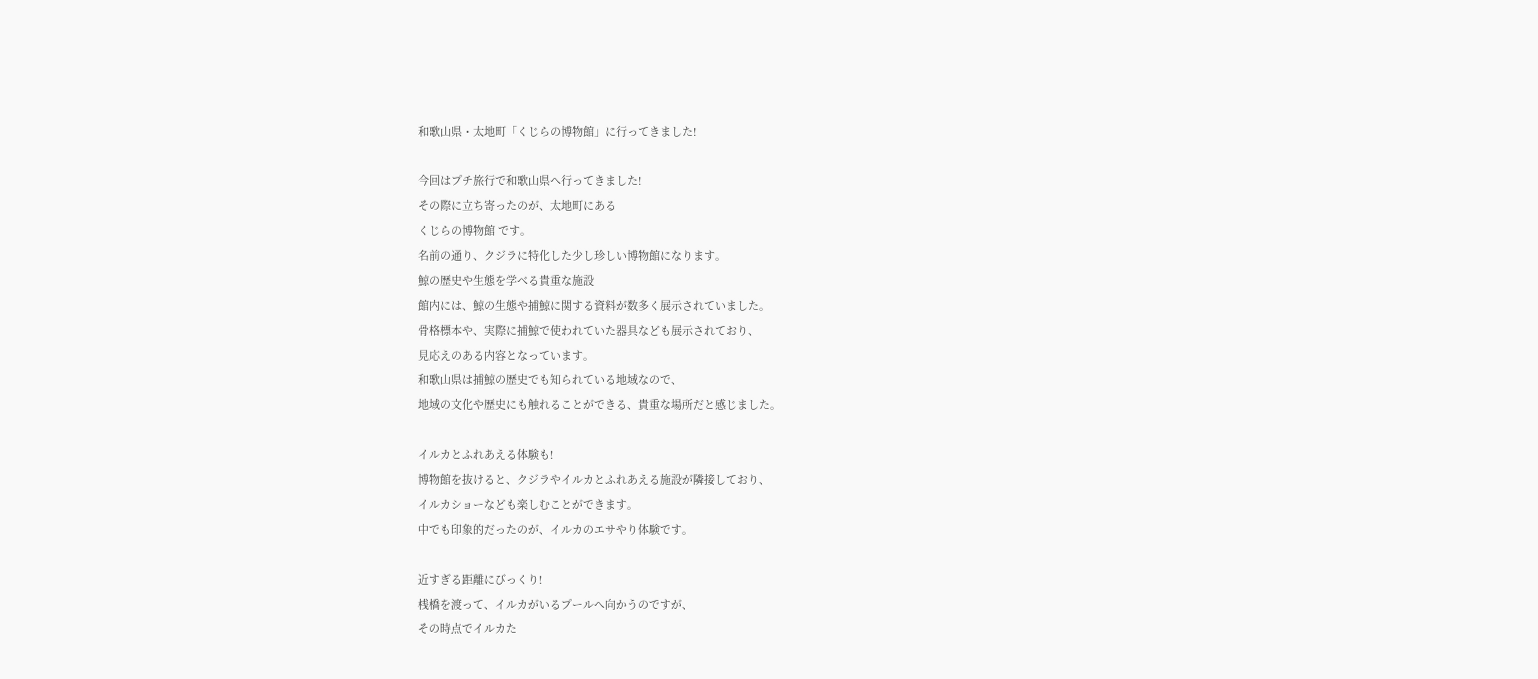和歌山県・太地町「くじらの博物館」に行ってきました!

今回はプチ旅行で和歌山県へ行ってきました!
その際に立ち寄ったのが、太地町にある
くじらの博物館 です。
名前の通り、クジラに特化した少し珍しい博物館になります。
鯨の歴史や生態を学べる貴重な施設
館内には、鯨の生態や捕鯨に関する資料が数多く展示されていました。
骨格標本や、実際に捕鯨で使われていた器具なども展示されており、
見応えのある内容となっています。
和歌山県は捕鯨の歴史でも知られている地域なので、
地域の文化や歴史にも触れることができる、貴重な場所だと感じました。

イルカとふれあえる体験も!
博物館を抜けると、クジラやイルカとふれあえる施設が隣接しており、
イルカショーなども楽しむことができます。
中でも印象的だったのが、イルカのエサやり体験です。

近すぎる距離にびっくり!
桟橋を渡って、イルカがいるプールへ向かうのですが、
その時点でイルカた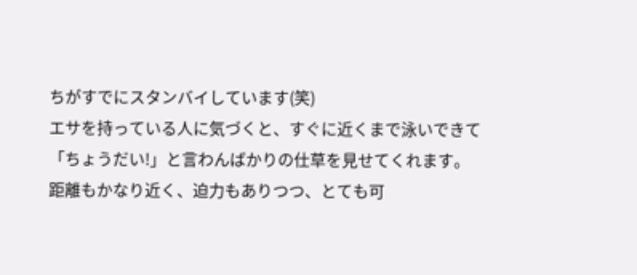ちがすでにスタンバイしています(笑)
エサを持っている人に気づくと、すぐに近くまで泳いできて
「ちょうだい!」と言わんばかりの仕草を見せてくれます。
距離もかなり近く、迫力もありつつ、とても可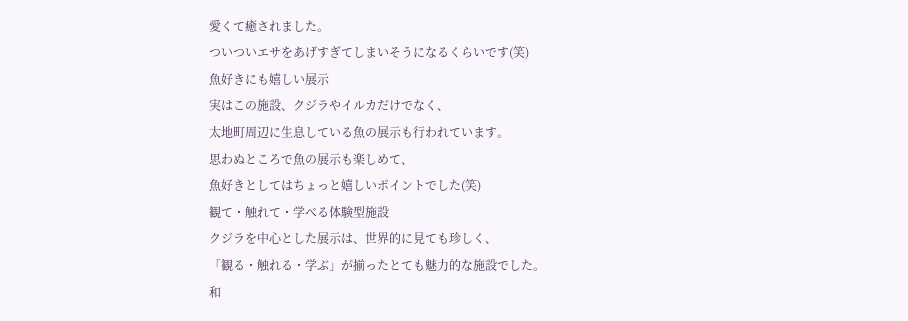愛くて癒されました。
ついついエサをあげすぎてしまいそうになるくらいです(笑)
魚好きにも嬉しい展示
実はこの施設、クジラやイルカだけでなく、
太地町周辺に生息している魚の展示も行われています。
思わぬところで魚の展示も楽しめて、
魚好きとしてはちょっと嬉しいポイントでした(笑)
観て・触れて・学べる体験型施設
クジラを中心とした展示は、世界的に見ても珍しく、
「観る・触れる・学ぶ」が揃ったとても魅力的な施設でした。
和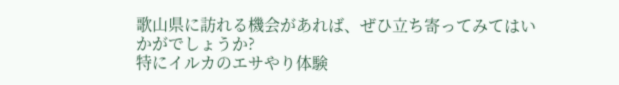歌山県に訪れる機会があれば、ぜひ立ち寄ってみてはいかがでしょうか?
特にイルカのエサやり体験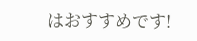はおすすめです!